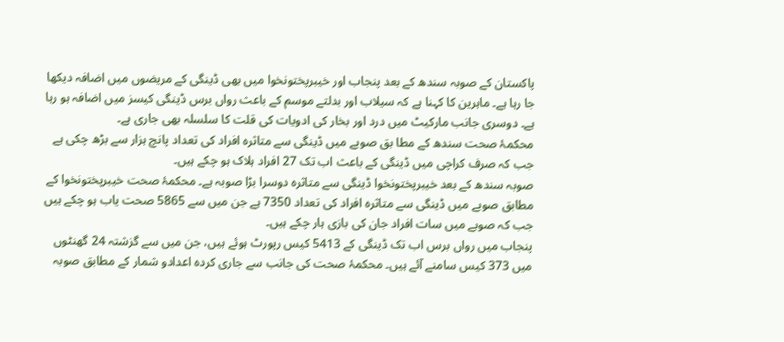پاکستان کے صوبہ سندھ کے بعد پنجاب اور خیبرپختونخوا میں بھی ڈینگی کے مریضوں میں اضافہ دیکھا جا رہا ہے۔ ماہرین کا کہنا ہے کہ سیلاب اور بدلتے موسم کے باعث رواں برس ڈینگی کیسز میں اضافہ ہو رہا ہے۔ دوسری جانب مارکیٹ میں درد اور بخار کی ادویات کی قلت کا سلسلہ بھی جاری ہے۔
محکمۂ صحت سندھ کے مطا بق صوبے میں ڈینگی سے متاثرہ افراد کی تعداد پانچ ہزار سے بڑھ چکی ہے جب کہ صرف کراچی میں ڈینگی کے باعث اب تک 27 افراد ہلاک ہو چکے ہیں۔
صوبہ سندھ کے بعد خیبرپختونخوا ڈینگی سے متاثرہ دوسرا بڑا صوبہ ہے۔ محکمۂ صحت خیبرپختونخوا کے مطابق صوبے میں ڈینگی سے متاثرہ افراد کی تعداد 7350 ہے جن میں سے 5865 صحت یاب ہو چکے ہیں جب کہ صوبے میں سات افراد جان کی بازی ہار چکے ہیں۔
پنجاب میں رواں برس اب تک ڈینگی کے 5413 کیس رپورٹ ہوئے ہیں، جن میں سے گزشتہ 24 گھنٹوں میں 373 کیس سامنے آئے ہیں۔ محکمۂ صحت کی جانب سے جاری کردہ اعدادو شمار کے مطابق صوبہ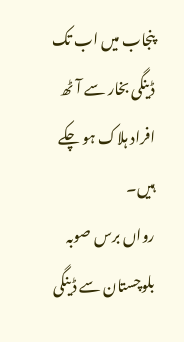پنجاب میں اب تک ڈینگی بخار سے آٹھ افراد ہلاک ہو چکے ہیں۔
رواں برس صوبہ بلوچستان سے ڈینگی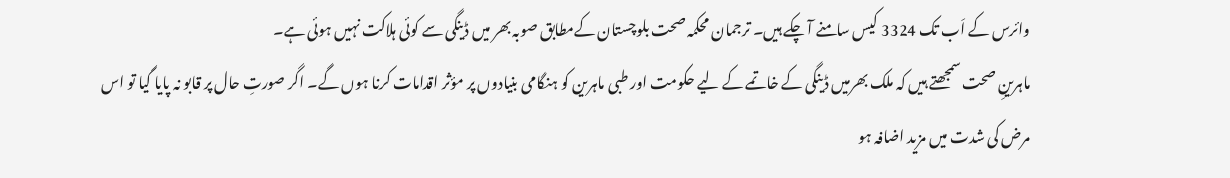وائرس کے اَب تک 3324 کیس سامنے آ چکے ہیں۔ ترجمان محکمہ صحت بلوچستان کےمطابق صوبہ بھر میں ڈینگی سے کوئی ہلاکت نہیں ہوئی ہے۔
ماہرینِ صحت سمجھتے ہیں کہ ملک بھرمیں ڈینگی کے خاتمے کے لیے حکومت اور طبی ماہرین کو ہنگامی بنیادوں پر مؤثر اقدامات کرنا ہوں گے۔ اگر صورتِ حال پر قابو نہ پایا گیا تو اس مرض کی شدت میں مزید اضافہ ہو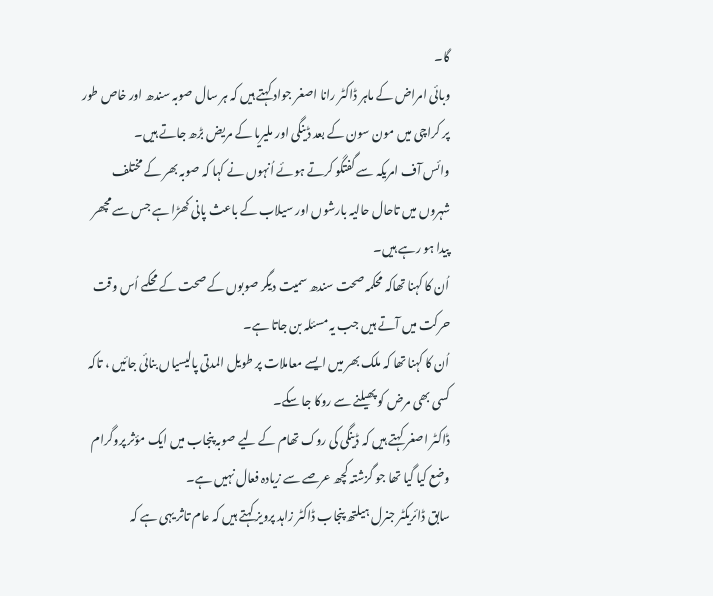گا۔
وبائی امراض کے ماہر ڈاکٹر رانا اصغر جواد کہتے ہیں کہ ہر سال صوبہ سندھ اور خاص طور پر کراچی میں مون سون کے بعد ڈینگی اور ملیریا کے مریض بڑھ جاتے ہیں۔
وائس آف امریکہ سے گفتگو کرتے ہوئے اُنہوں نے کہا کہ صوبہ بھر کے مختلف شہروں میں تاحال حالیہ بارشوں اور سیلاب کے باعث پانی کھڑا ہے جس سے مچھر پیدا ہو رہے ہیں۔
اُن کا کہنا تھاکہ محکمہ صحت سندھ سمیت دیگر صوبوں کے صحت کے محکمے اُس وقت حرکت میں آتے ہیں جب یہ مسئلہ بن جاتا ہے۔
اُن کا کہنا تھا کہ ملک بھر میں ایسے معاملات پر طویل المدتی پالیسیاں بنائی جائیں ، تاکہ کسی بھی مرض کو پھیلنے سے روکا جا سکے۔
ڈاکٹر اصغر کہتے ہیں کہ ڈینگی کی روک تھام کے لیے صوبہ پنجاب میں ایک مؤثر پروگرام وضع کیا گیا تھا جو گزشتہ کچھ عرصے سے زیادہ فعال نہیں ہے۔
سابق ڈائریکٹر جنرل ہیلتھ پنجاب ڈاکٹر زاہد پرویز کہتے ہیں کہ عام تاثر یہی ہے کہ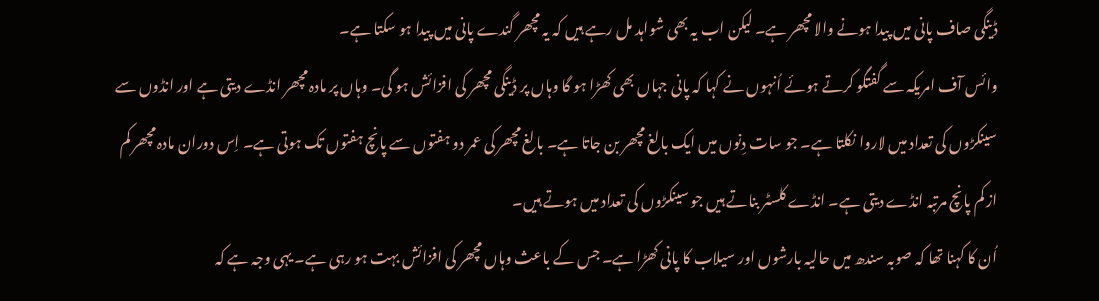ڈینگی صاف پانی میں پیدا ہونے والا مچھر ہے۔ لیکن اب یہ بھی شواہد مل رہے ہیں کہ یہ مچھر گندے پانی میں پیدا ہو سکتا ہے۔
وائس آف امریکہ سے گفتگو کرتے ہوئے اُنہوں نے کہا کہ پانی جہاں بھی کھڑا ہو گا وہاں پر ڈینگی مچھر کی افزائش ہو گی۔ وہاں پر مادہ مچھر انڈے دیتی ہے اور انڈوں سے سینکڑوں کی تعداد میں لاروا نکلتا ہے۔ جو سات دِنوں میں ایک بالغ مچھر بن جاتا ہے۔ بالغ مچھر کی عمر دو ہفتوں سے پانچ ہفتوں تک ہوتی ہے۔ اِس دوران مادہ مچھر کم از کم پانچ مرتبہ انڈے دیتی ہے۔ انڈے کلسٹر بناتے ہیں جو سینکڑوں کی تعداد میں ہوتے ہیں۔
اُن کا کہنا تھا کہ صوبہ سندھ میں حالیہ بارشوں اور سیلاب کا پانی کھڑا ہے۔ جس کے باعث وہاں مچھر کی افزائش بہت ہو رہی ہے۔ یہی وجہ ہے کہ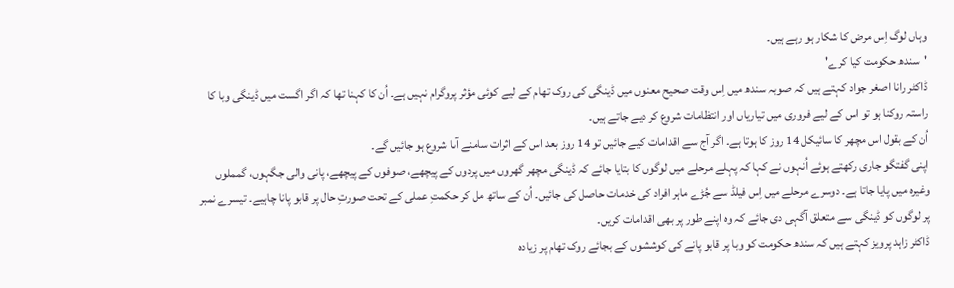وہاں لوگ اِس مرض کا شکار ہو رہے ہیں۔
'سندھ حکومت کیا کرے'
ڈاکٹر رانا اصغر جواد کہتے ہیں کہ صوبہ سندھ میں اِس وقت صحیح معنوں میں ڈینگی کی روک تھام کے لیے کوئی مؤثر پروگرام نہیں ہے۔ اُن کا کہنا تھا کہ اگر اگست میں ڈینگی وبا کا راستہ روکنا ہو تو اس کے لیے فروری میں تیاریاں اور انتظامات شروع کر دیے جاتے ہیں۔
اُن کے بقول اس مچھر کا سائیکل 14 روز کا ہوتا ہے۔ اگر آج سے اقدامات کیے جائیں تو 14 روز بعد اس کے اثرات سامنے آںا شروع ہو جائیں گے۔
اپنی گفتگو جاری رکھتے ہوئے اُنہوں نے کہا کہ پہلے مرحلے میں لوگوں کا بتایا جائے کہ ڈینگی مچھر گھروں میں پردوں کے پیچھے، صوفوں کے پیچھے، پانی والی جگہوں، گمملوں وغیرہ میں پایا جاتا ہے۔ دوسرے مرحلے میں اِس فیلڈ سے جُڑے ماہر افراد کی خدمات حاصل کی جائیں۔ اُن کے ساتھ مل کر حکمتِ عملی کے تحت صورتِ حال پر قابو پانا چاہیے۔ تیسرے نمبر پر لوگوں کو ڈینگی سے متعلق آگہی دی جائے کہ وہ اپنے طور پر بھی اقدامات کریں۔
ڈاکٹر زاہد پرویز کہتے ہیں کہ سندھ حکومت کو وبا پر قابو پانے کی کوششوں کے بجائے روک تھام پر زیادہ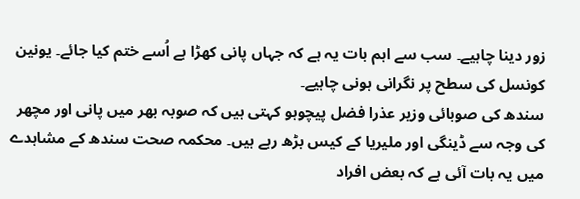زور دینا چاہیے۔ سب سے اہم بات یہ ہے کہ جہاں پانی کھڑا ہے اُسے ختم کیا جائے۔ یونین کونسل کی سطح پر نگرانی ہونی چاہیے۔
سندھ کی صوبائی وزیر عذرا فضل پیچوہو کہتی ہیں کہ صوبہ بھر میں پانی اور مچھر کی وجہ سے ڈینگی اور ملیریا کے کیس بڑھ رہے ہیں۔ محکمہ صحت سندھ کے مشاہدے میں یہ بات آئی ہے کہ بعض افراد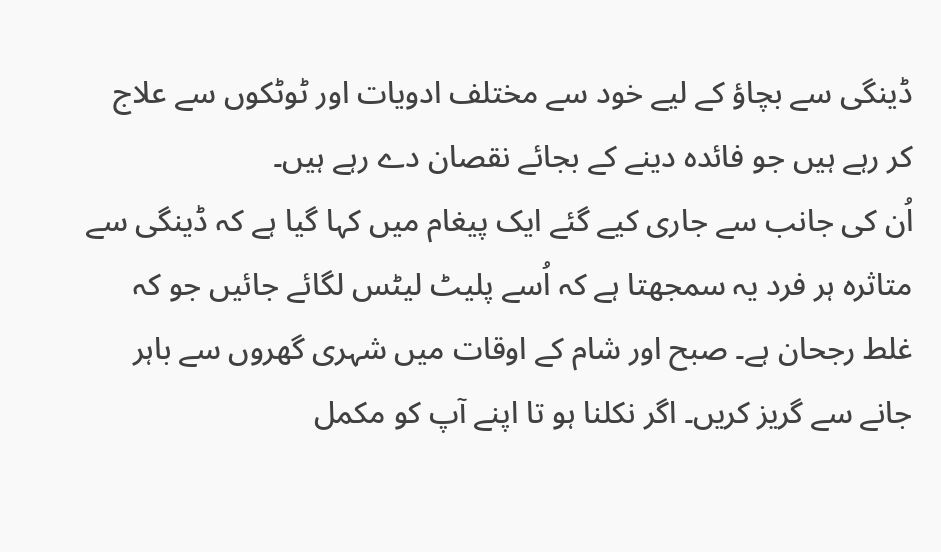ڈینگی سے بچاؤ کے لیے خود سے مختلف ادویات اور ٹوٹکوں سے علاج کر رہے ہیں جو فائدہ دینے کے بجائے نقصان دے رہے ہیں۔
اُن کی جانب سے جاری کیے گئے ایک پیغام میں کہا گیا ہے کہ ڈینگی سے متاثرہ ہر فرد یہ سمجھتا ہے کہ اُسے پلیٹ لیٹس لگائے جائیں جو کہ غلط رجحان ہے۔ صبح اور شام کے اوقات میں شہری گھروں سے باہر جانے سے گریز کریں۔ اگر نکلنا ہو تا اپنے آپ کو مکمل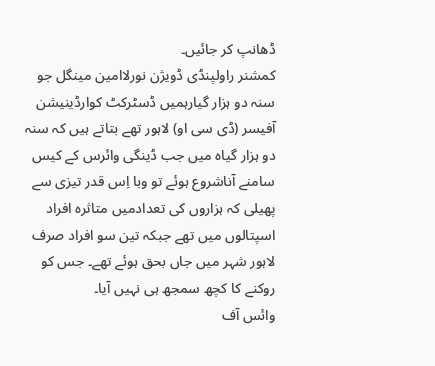ڈھانپ کر جائیں۔
کمشنر راولپنڈی ڈویژن نورلاامین مینگل جو سنہ دو ہزار گیارہمیں ڈسٹرکٹ کوارڈینیشن آفیسر (ڈی سی او) لاہور تھے بتاتے ہیں کہ سنہ دو ہزار گیاہ میں جب ڈینگی وائرس کے کیس سامنے آناشروع ہوئے تو وبا اِس قدر تیزی سے پھیلی کہ ہزاروں کی تعدادمیں متاثرہ افراد اسپتالوں میں تھے جبکہ تین سو افراد صرف لاہور شہر میں جاں بحق ہوئے تھے۔ جس کو روکنے کا کچھ سمجھ ہی نہیں آیا۔
وائس آف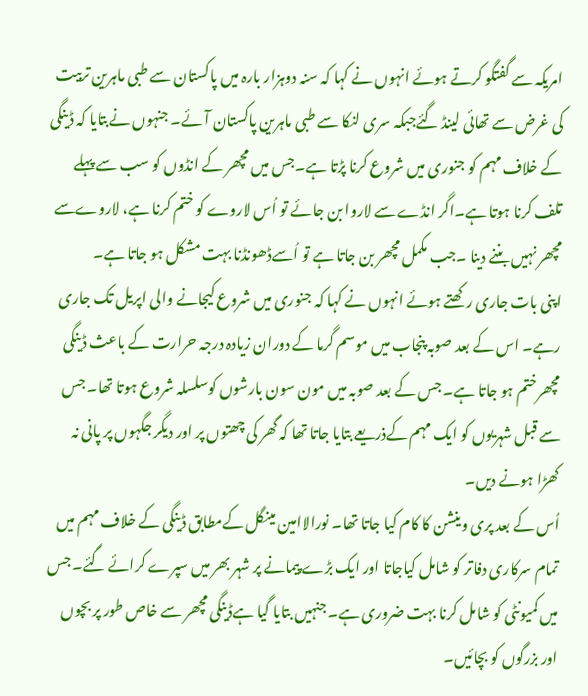امریکہ سے گفتگو کرتے ہوئے انہوں نے کہا کہ سنہ دوہزار بارہ میں پاکستان سے طبی ماہرین تربیت کی غرض سے تھائی لینڈ گئےجبکہ سری لنکا سے طبی ماہرین پاکستان آئے۔ جنہوں نےبتایا کہ ڈینگی کے خلاف مہم کو جنوری میں شروع کرنا پڑتا ہے۔جس میں مچھر کے انڈوں کو سب سے پہلے تلف کرنا ہوتا ہے۔اگر انڈے سے لاروا بن جائے تو اُس لاروے کو ختم کرنا ہے، لاروےسے مچھر نہیں بننے دینا ۔جب مکمل مچھر بن جاتا ہے تو اُسےڈھونڈنا بہت مشکل ہو جاتا ہے۔
اپنی بات جاری رکھتے ہوئے انہوں نے کہا کہ جنوری میں شروع کیجانے والی اپریل تک جاری رہے۔ اس کے بعد صوبہ پنجاب میں موسم گرما کے دوران زیادہ درجہ حرارت کے باعث ڈینگی مچھرختم ہو جاتا ہے۔ جس کے بعد صوبہ میں مون سون بارشوں کوسلسلہ شروع ہوتا تھا۔ جس سے قبل شہریوں کو ایک مہم کےذریعے بتایا جاتا تھا کہ گھر کی چھتوں پر اور دیگر جگہوں پر پانی نہ کھڑا ہونے دیں۔
اُس کے بعد پری وینشن کا کام کیا جاتا تھا۔ نورالاامین مینگل کےمطابق ڈینگی کے خلاف مہم میں تمام سرکاری دفاتر کو شامل کیاجاتا اور ایک بڑے پیمانے پر شہر بھر میں سپرے کرائے گئے۔ جس میں کمیونٹی کو شامل کرنا بہت ضروری ہے۔ جنہیں بتایا گیا ہےڈینگی مچھر سے خاص طور پر بچوں اور بزرگوں کو بچائیں۔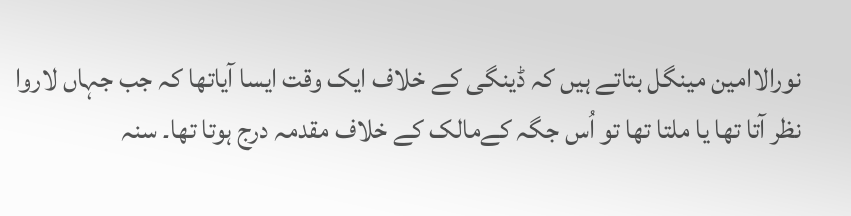نورالاامین مینگل بتاتے ہیں کہ ڈینگی کے خلاف ایک وقت ایسا آیاتھا کہ جب جہاں لاروا نظر آتا تھا یا ملتا تھا تو اُس جگہ کےمالک کے خلاف مقدمہ درج ہوتا تھا۔ سنہ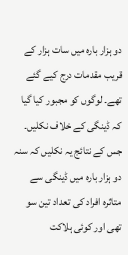دو ہزار بارہ میں سات ہزار کے قریب مقدمات درج کیے گئے تھے۔ لوگوں کو مجبور کیا گیا کہ ڈینگی کے خلاف نکلیں۔
جس کے نتائج یہ نکلیں کہ سنہ دو ہزار بارہ میں ڈینگی سے متاثرہ افراد کی تعداد تین سو تھی اور کوئی ہلاکت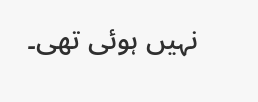نہیں ہوئی تھی۔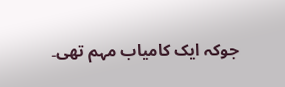جوکہ ایک کامیاب مہم تھی۔